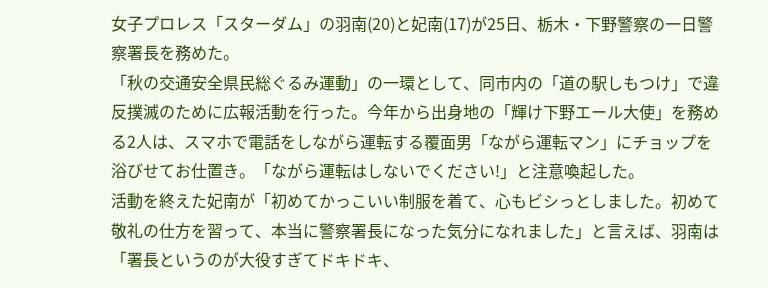女子プロレス「スターダム」の羽南(20)と妃南(17)が25日、栃木・下野警察の一日警察署長を務めた。
「秋の交通安全県民総ぐるみ運動」の一環として、同市内の「道の駅しもつけ」で違反撲滅のために広報活動を行った。今年から出身地の「輝け下野エール大使」を務める2人は、スマホで電話をしながら運転する覆面男「ながら運転マン」にチョップを浴びせてお仕置き。「ながら運転はしないでください!」と注意喚起した。
活動を終えた妃南が「初めてかっこいい制服を着て、心もビシっとしました。初めて敬礼の仕方を習って、本当に警察署長になった気分になれました」と言えば、羽南は「署長というのが大役すぎてドキドキ、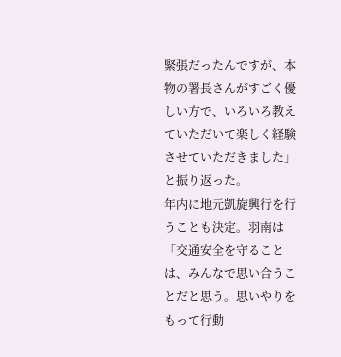緊張だったんですが、本物の署長さんがすごく優しい方で、いろいろ教えていただいて楽しく経験させていただきました」と振り返った。
年内に地元凱旋興行を行うことも決定。羽南は「交通安全を守ることは、みんなで思い合うことだと思う。思いやりをもって行動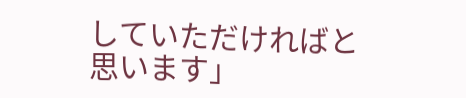していただければと思います」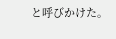と呼びかけた。